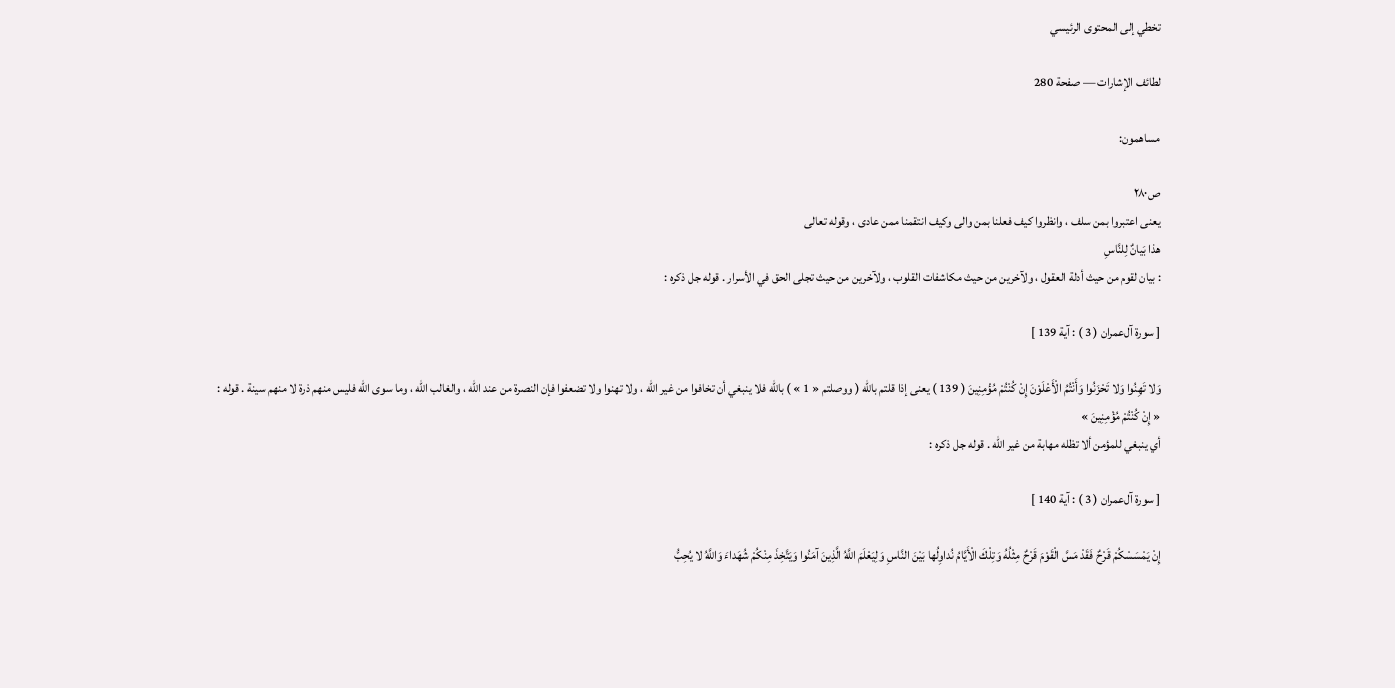تخطي إلى المحتوى الرئيسي

لطائف الإشارات — صفحة 280

مساهمون:

ص٢٨٠
يعنى اعتبروا بمن سلف ، وانظروا كيف فعلنا بمن والى وكيف انتقمنا ممن عادى ، وقوله تعالى
هذا بَيانٌ لِلنَّاسِ
: بيان لقوم من حيث أدلة العقول ، ولآخرين من حيث مكاشفات القلوب ، ولآخرين من حيث تجلى الحق في الأسرار . قوله جل ذكره :

[ سورة آل‌عمران ( 3 ) : آية 139 ]

وَلا تَهِنُوا وَلا تَحْزَنُوا وَأَنْتُمُ الْأَعْلَوْنَ إِنْ كُنْتُمْ مُؤْمِنِينَ ( 139 ) يعنى إذا قلتم باللّه ( ووصلتم « 1 » ) باللّه فلا ينبغي أن تخافوا من غير اللّه ، ولا تهنوا ولا تضعفوا فإن النصرة من عند اللّه ، والغالب اللّه ، وما سوى اللّه فليس منهم ذرة لا منهم سينة . قوله :
« إِنْ كُنْتُمْ مُؤْمِنِينَ »
أي ينبغي للمؤمن ألا تظله مهابة من غير اللّه . قوله جل ذكره :

[ سورة آل‌عمران ( 3 ) : آية 140 ]

إِنْ يَمْسَسْكُمْ قَرْحٌ فَقَدْ مَسَّ الْقَوْمَ قَرْحٌ مِثْلُهُ وَتِلْكَ الْأَيَّامُ نُداوِلُها بَيْنَ النَّاسِ وَلِيَعْلَمَ اللَّهُ الَّذِينَ آمَنُوا وَيَتَّخِذَ مِنْكُمْ شُهَداءَ وَاللَّهُ لا يُحِبُّ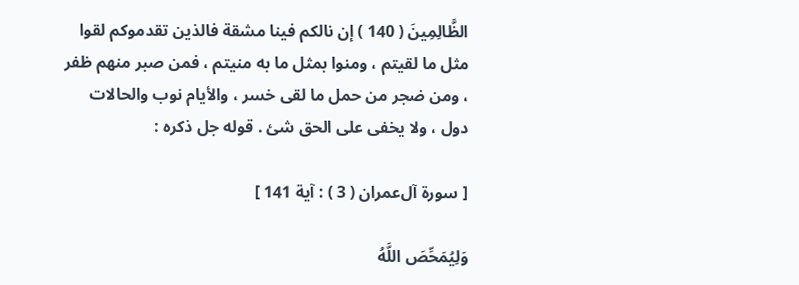الظَّالِمِينَ ( 140 ) إن نالكم فينا مشقة فالذين تقدموكم لقوا مثل ما لقيتم ، ومنوا بمثل ما به منيتم ، فمن صبر منهم ظفر ، ومن ضجر من حمل ما لقى خسر ، والأيام نوب والحالات دول ، ولا يخفى على الحق شئ . قوله جل ذكره :

[ سورة آل‌عمران ( 3 ) : آية 141 ]

وَلِيُمَحِّصَ اللَّهُ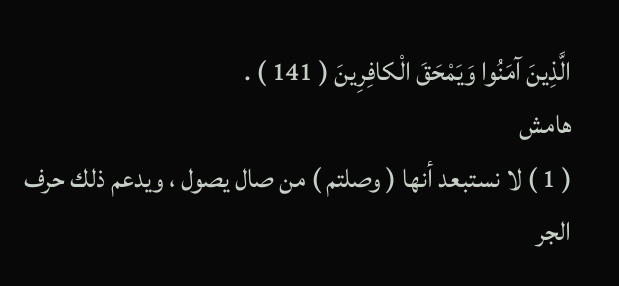الَّذِينَ آمَنُوا وَيَمْحَقَ الْكافِرِينَ ( 141 ) .
هامش
( 1 ) لا نستبعد أنها ( وصلتم ) من صال يصول ، ويدعم ذلك حرف الجر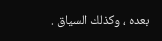بعده ، وكذلك السياق .